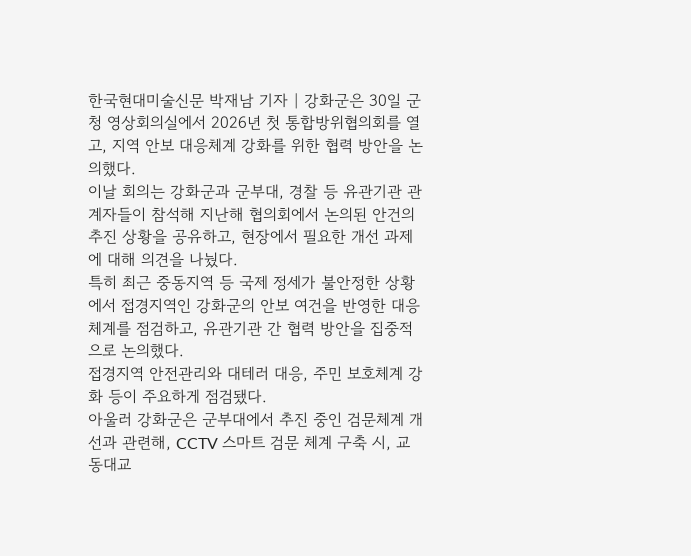한국현대미술신문 박재남 기자 | 강화군은 30일 군청 영상회의실에서 2026년 첫 통합방위협의회를 열고, 지역 안보 대응체계 강화를 위한 협력 방안을 논의했다.
이날 회의는 강화군과 군부대, 경찰 등 유관기관 관계자들이 참석해 지난해 협의회에서 논의된 안건의 추진 상황을 공유하고, 현장에서 필요한 개선 과제에 대해 의견을 나눴다.
특히 최근 중동지역 등 국제 정세가 불안정한 상황에서 접경지역인 강화군의 안보 여건을 반영한 대응체계를 점검하고, 유관기관 간 협력 방안을 집중적으로 논의했다.
접경지역 안전관리와 대테러 대응, 주민 보호체계 강화 등이 주요하게 점검됐다.
아울러 강화군은 군부대에서 추진 중인 검문체계 개선과 관련해, CCTV 스마트 검문 체계 구축 시, 교동대교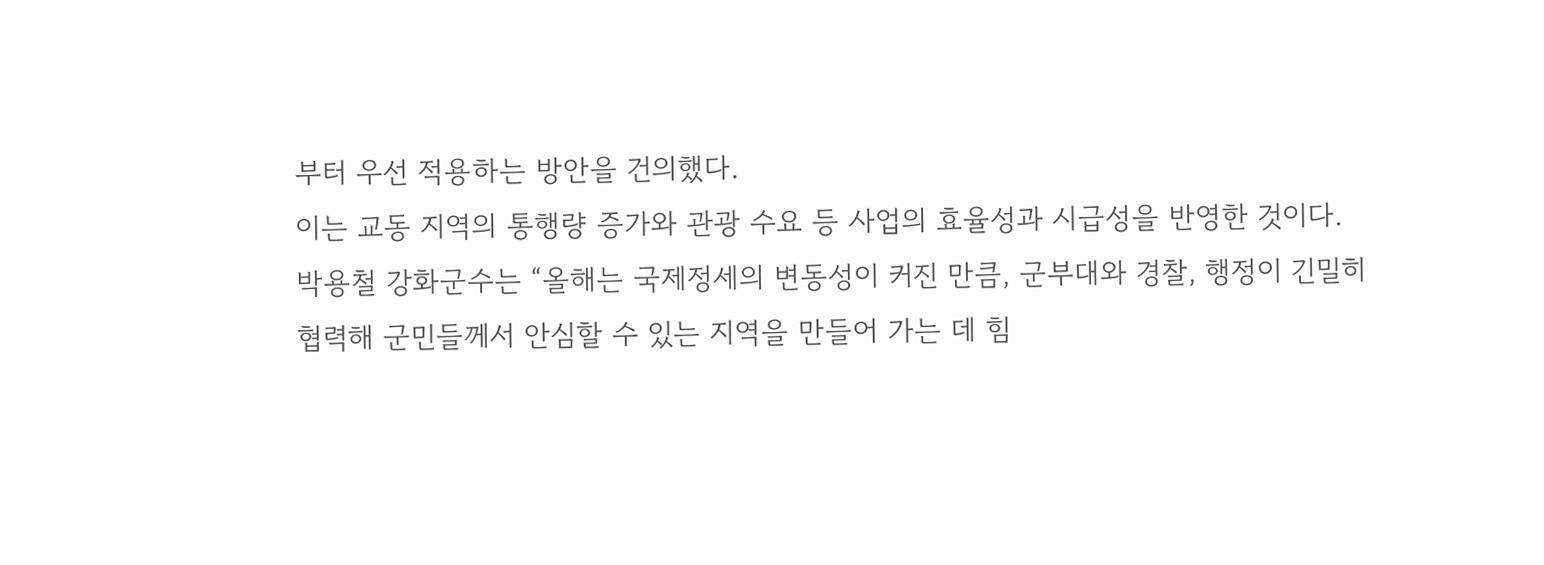부터 우선 적용하는 방안을 건의했다.
이는 교동 지역의 통행량 증가와 관광 수요 등 사업의 효율성과 시급성을 반영한 것이다.
박용철 강화군수는 “올해는 국제정세의 변동성이 커진 만큼, 군부대와 경찰, 행정이 긴밀히 협력해 군민들께서 안심할 수 있는 지역을 만들어 가는 데 힘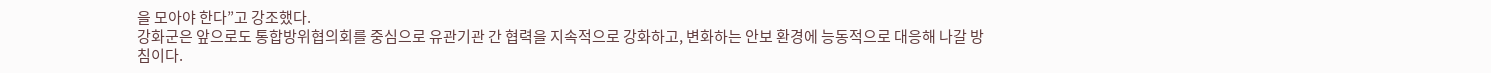을 모아야 한다”고 강조했다.
강화군은 앞으로도 통합방위협의회를 중심으로 유관기관 간 협력을 지속적으로 강화하고, 변화하는 안보 환경에 능동적으로 대응해 나갈 방침이다.